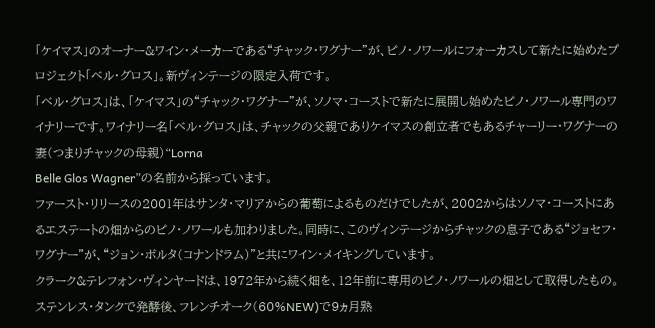「ケイマス」のオーナー&ワイン・メーカーである“チャック・ワグナー”が、ピノ・ノワールにフォーカスして新たに始めたプロジェクト「ベル・グロス」。新ヴィンテージの限定入荷です。
「ベル・グロス」は、「ケイマス」の“チャック・ワグナー”が、ソノマ・コーストで新たに展開し始めたピノ・ノワール専門のワイナリーです。ワイナリー名「ベル・グロス」は、チャックの父親でありケイマスの創立者でもあるチャーリー・ワグナーの妻(つまりチャックの母親)“Lorna
Belle Glos Wagner”の名前から採っています。
ファースト・リリースの2001年はサンタ・マリアからの葡萄によるものだけでしたが、2002からはソノマ・コーストにあるエステートの畑からのピノ・ノワールも加わりました。同時に、このヴィンテージからチャックの息子である“ジョセフ・ワグナー”が、“ジョン・ボルタ(コナンドラム)”と共にワイン・メイキングしています。
クラーク&テレフォン・ヴィンヤードは、1972年から続く畑を、12年前に専用のピノ・ノワールの畑として取得したもの。ステンレス・タンクで発酵後、フレンチオーク(60%NEW)で9ヵ月熟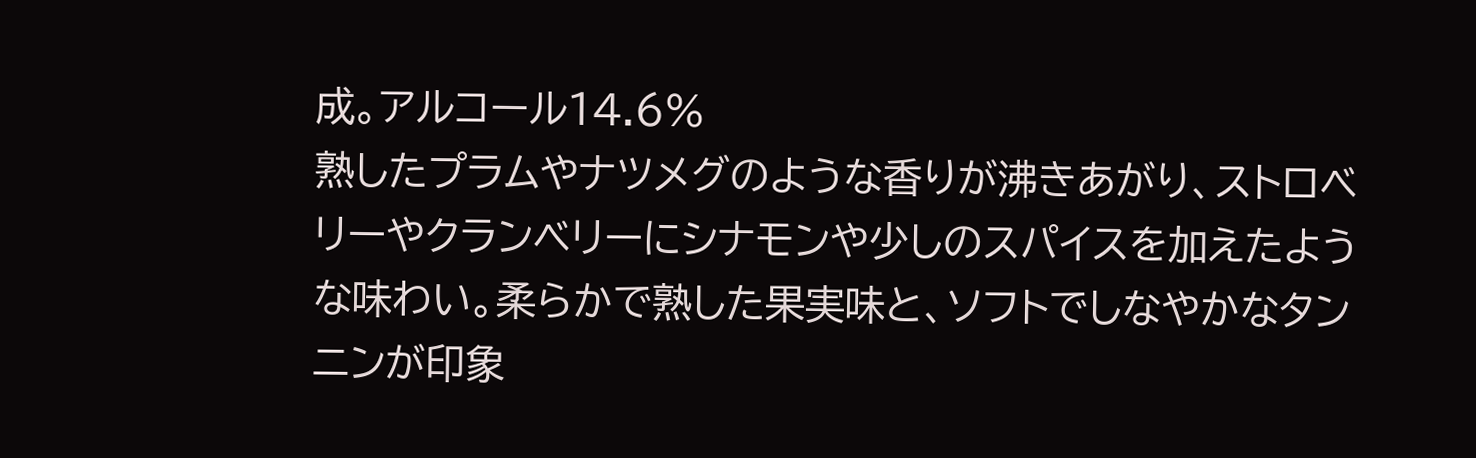成。アルコール14.6%
熟したプラムやナツメグのような香りが沸きあがり、ストロベリーやクランベリーにシナモンや少しのスパイスを加えたような味わい。柔らかで熟した果実味と、ソフトでしなやかなタンニンが印象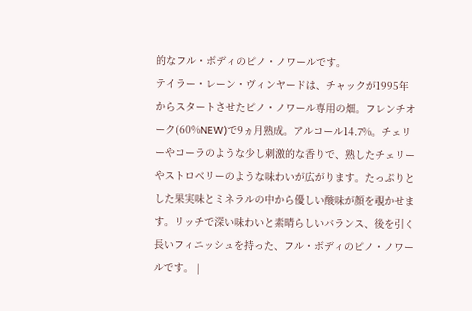的なフル・ボディのピノ・ノワールです。
テイラー・レーン・ヴィンヤードは、チャックが1995年からスタートさせたピノ・ノワール専用の畑。フレンチオーク(60%NEW)で9ヵ月熟成。アルコール14.7%。チェリーやコーラのような少し刺激的な香りで、熟したチェリーやストロベリーのような味わいが広がります。たっぷりとした果実味とミネラルの中から優しい酸味が顔を覗かせます。リッチで深い味わいと素晴らしいバランス、後を引く長いフィニッシュを持った、フル・ボディのピノ・ノワールです。 |